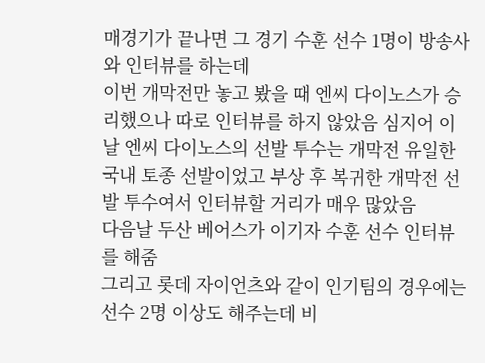매경기가 끝나면 그 경기 수훈 선수 1명이 방송사와 인터뷰를 하는데
이번 개막전만 놓고 봤을 때 엔씨 다이노스가 승리했으나 따로 인터뷰를 하지 않았음 심지어 이날 엔씨 다이노스의 선발 투수는 개막전 유일한 국내 토종 선발이었고 부상 후 복귀한 개막전 선발 투수여서 인터뷰할 거리가 매우 많았음
다음날 두산 베어스가 이기자 수훈 선수 인터뷰를 해줌
그리고 롯데 자이언츠와 같이 인기팀의 경우에는 선수 2명 이상도 해주는데 비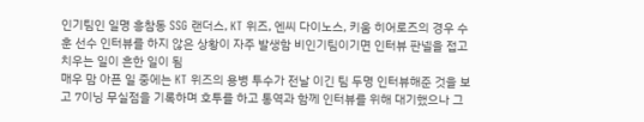인기팀인 일명 흥참동 SSG 랜더스, KT 위즈, 엔씨 다이노스, 키움 히어로즈의 경우 수훈 선수 인터뷰를 하지 않은 상황이 자주 발생함 비인기팀이기면 인터뷰 판넬을 접고 치우는 일이 흔한 일이 됨
매우 맘 아픈 일 중에는 KT 위즈의 용병 투수가 전날 이긴 팀 두명 인터뷰해준 것을 보고 7이닝 무실점을 기록하며 호투를 하고 통역과 함께 인터뷰를 위해 대기했으나 그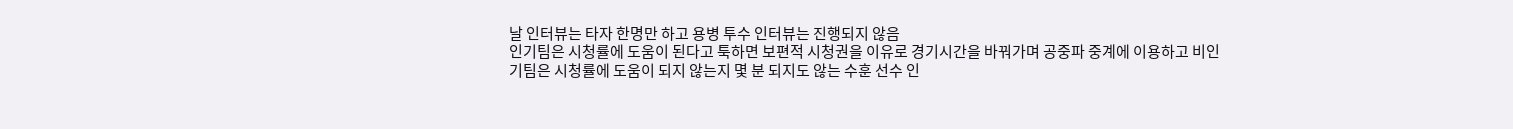날 인터뷰는 타자 한명만 하고 용병 투수 인터뷰는 진행되지 않음
인기팀은 시청률에 도움이 된다고 툭하면 보편적 시청권을 이유로 경기시간을 바꿔가며 공중파 중계에 이용하고 비인기팀은 시청률에 도움이 되지 않는지 몇 분 되지도 않는 수훈 선수 인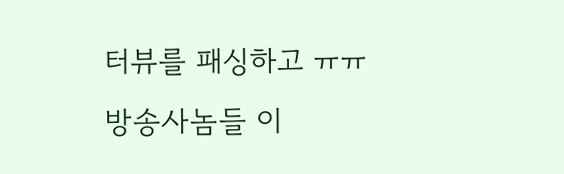터뷰를 패싱하고 ㅠㅠ
방송사놈들 이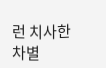런 치사한 차별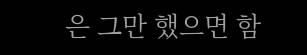은 그만 했으면 함